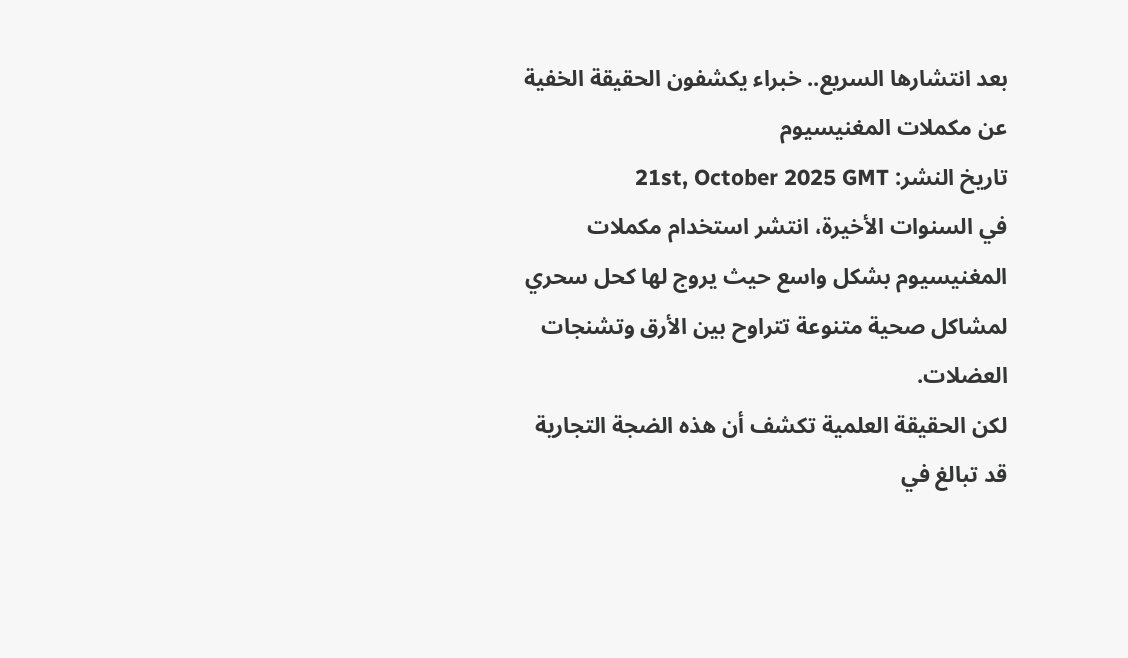بعد انتشارها السريع.. خبراء يكشفون الحقيقة الخفية عن مكملات المغنيسيوم
تاريخ النشر: 21st, October 2025 GMT
في السنوات الأخيرة، انتشر استخدام مكملات المغنيسيوم بشكل واسع حيث يروج لها كحل سحري لمشاكل صحية متنوعة تتراوح بين الأرق وتشنجات العضلات.
لكن الحقيقة العلمية تكشف أن هذه الضجة التجارية قد تبالغ في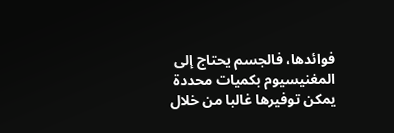فوائدها، فالجسم يحتاج إلى المغنيسيوم بكميات محددة يمكن توفيرها غالبا من خلال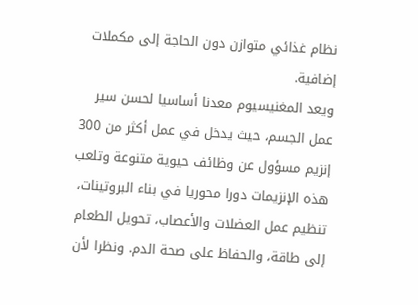نظام غذائي متوازن دون الحاجة إلى مكملات إضافية.
ويعد المغنيسيوم معدنا أساسيا لحسن سير عمل الجسم، حيث يدخل في عمل أكثر من 300 إنزيم مسؤول عن وظائف حيوية متنوعة وتلعب هذه الإنزيمات دورا محوريا في بناء البروتينات، تنظيم عمل العضلات والأعصاب، تحويل الطعام إلى طاقة، والحفاظ على صحة الدم. ونظرا لأن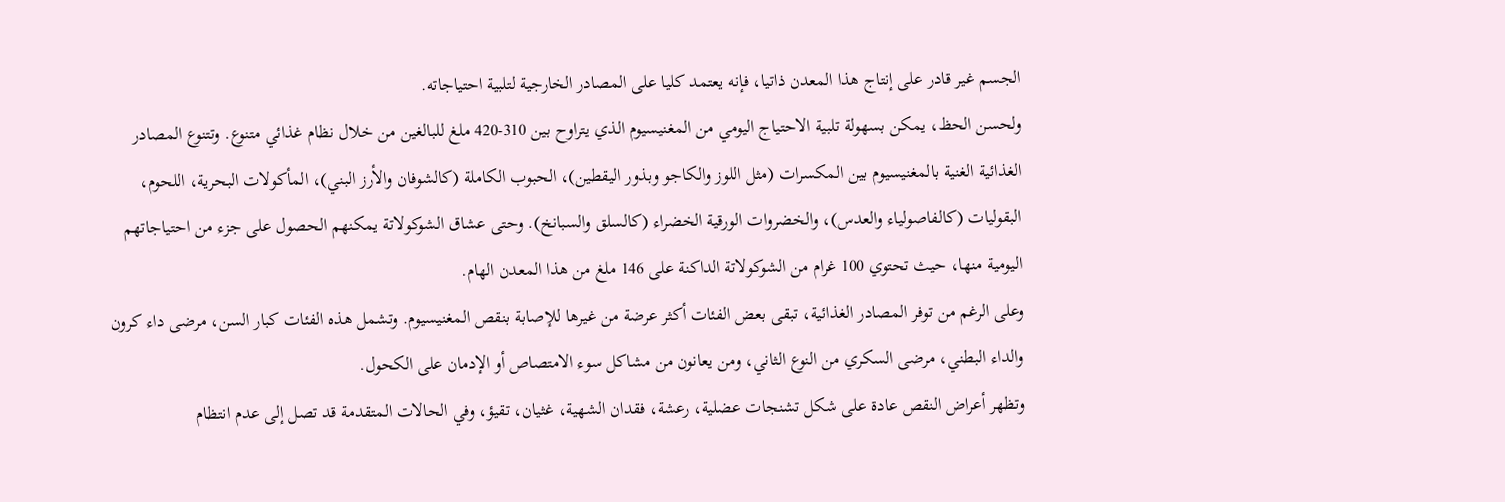الجسم غير قادر على إنتاج هذا المعدن ذاتيا، فإنه يعتمد كليا على المصادر الخارجية لتلبية احتياجاته.
ولحسن الحظ، يمكن بسهولة تلبية الاحتياج اليومي من المغنيسيوم الذي يتراوح بين 310-420 ملغ للبالغين من خلال نظام غذائي متنوع. وتتنوع المصادر الغذائية الغنية بالمغنيسيوم بين المكسرات (مثل اللوز والكاجو وبذور اليقطين)، الحبوب الكاملة (كالشوفان والأرز البني)، المأكولات البحرية، اللحوم، البقوليات (كالفاصولياء والعدس)، والخضروات الورقية الخضراء (كالسلق والسبانخ). وحتى عشاق الشوكولاتة يمكنهم الحصول على جزء من احتياجاتهم اليومية منها، حيث تحتوي 100 غرام من الشوكولاتة الداكنة على 146 ملغ من هذا المعدن الهام.
وعلى الرغم من توفر المصادر الغذائية، تبقى بعض الفئات أكثر عرضة من غيرها للإصابة بنقص المغنيسيوم. وتشمل هذه الفئات كبار السن، مرضى داء كرون والداء البطني، مرضى السكري من النوع الثاني، ومن يعانون من مشاكل سوء الامتصاص أو الإدمان على الكحول.
وتظهر أعراض النقص عادة على شكل تشنجات عضلية، رعشة، فقدان الشهية، غثيان، تقيؤ، وفي الحالات المتقدمة قد تصل إلى عدم انتظام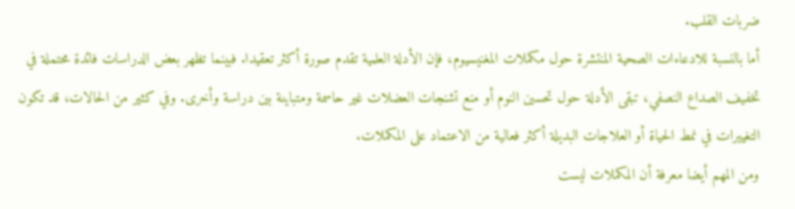ضربات القلب.
أما بالنسبة للادعاءات الصحية المنتشرة حول مكملات المغنيسيوم، فإن الأدلة العلمية تقدم صورة أكثر تعقيدا. فبينما تظهر بعض الدراسات فائدة محتملة في تخفيف الصداع النصفي، تبقى الأدلة حول تحسين النوم أو منع تشنجات العضلات غير حاسمة ومتباينة بين دراسة وأخرى. وفي كثير من الحالات، قد تكون التغييرات في نمط الحياة أو العلاجات البديلة أكثر فعالية من الاعتماد على المكملات.
ومن المهم أيضا معرفة أن المكملات ليست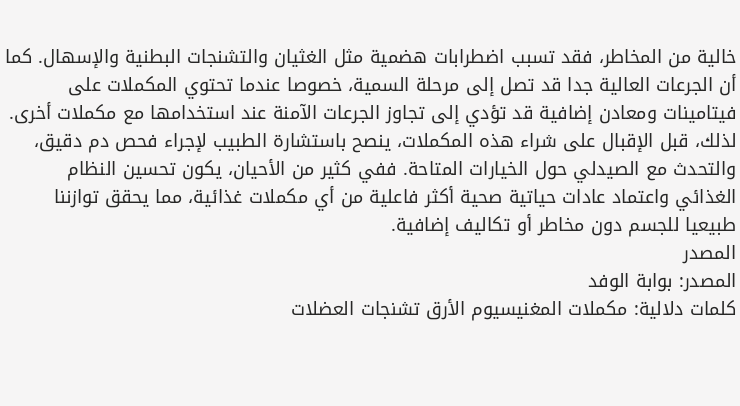خالية من المخاطر، فقد تسبب اضطرابات هضمية مثل الغثيان والتشنجات البطنية والإسهال. كما أن الجرعات العالية جدا قد تصل إلى مرحلة السمية، خصوصا عندما تحتوي المكملات على فيتامينات ومعادن إضافية قد تؤدي إلى تجاوز الجرعات الآمنة عند استخدامها مع مكملات أخرى.
لذلك، قبل الإقبال على شراء هذه المكملات، ينصح باستشارة الطبيب لإجراء فحص دم دقيق، والتحدث مع الصيدلي حول الخيارات المتاحة. ففي كثير من الأحيان، يكون تحسين النظام الغذائي واعتماد عادات حياتية صحية أكثر فاعلية من أي مكملات غذائية، مما يحقق توازننا طبيعيا للجسم دون مخاطر أو تكاليف إضافية.
المصدر
المصدر: بوابة الوفد
كلمات دلالية: مكملات المغنيسيوم الأرق تشنجات العضلات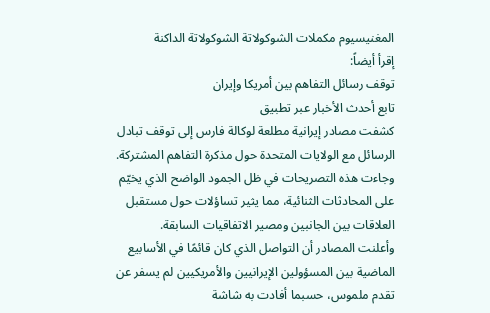المغنيسيوم مكملات الشوكولاتة الشوكولاتة الداكنة
إقرأ أيضاً:
توقف رسائل التفاهم بين أمريكا وإيران
تابع أحدث الأخبار عبر تطبيق
كشفت مصادر إيرانية مطلعة لوكالة فارس إلى توقف تبادل الرسائل مع الولايات المتحدة حول مذكرة التفاهم المشتركة. وجاءت هذه التصريحات في ظل الجمود الواضح الذي يخيّم على المحادثات الثنائية، مما يثير تساؤلات حول مستقبل العلاقات بين الجانبين ومصير الاتفاقيات السابقة.
وأعلنت المصادر أن التواصل الذي كان قائمًا في الأسابيع الماضية بين المسؤولين الإيرانيين والأمريكيين لم يسفر عن تقدم ملموس، حسبما أفادت به شاشة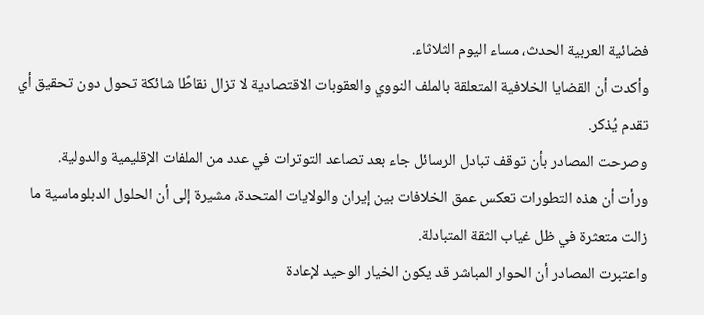فضائية العربية الحدث، مساء اليوم الثلاثاء.
وأكدت أن القضايا الخلافية المتعلقة بالملف النووي والعقوبات الاقتصادية لا تزال نقاطًا شائكة تحول دون تحقيق أي تقدم يُذكر.
وصرحت المصادر بأن توقف تبادل الرسائل جاء بعد تصاعد التوترات في عدد من الملفات الإقليمية والدولية.
ورأت أن هذه التطورات تعكس عمق الخلافات بين إيران والولايات المتحدة، مشيرة إلى أن الحلول الدبلوماسية ما زالت متعثرة في ظل غياب الثقة المتبادلة.
واعتبرت المصادر أن الحوار المباشر قد يكون الخيار الوحيد لإعادة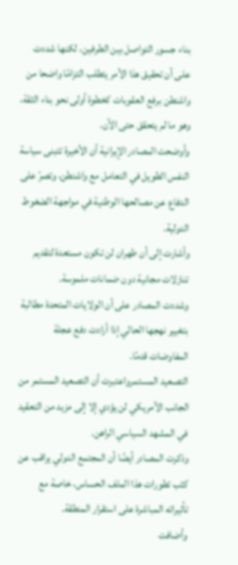بناء جسور التواصل بين الطرفين، لكنها شددت على أن تحقيق هذا الأمر يتطلب التزامًا واضحا من واشنطن برفع العقوبات كخطوة أولى نحو بناء الثقة، وهو ما لم يتحقق حتى الآن.
وأوضحت المصادر الإيرانية أن الأخيرة تتبنى سياسة النفس الطويل في التعامل مع واشنطن، وتصرّ على الدفاع عن مصالحها الوطنية في مواجهة الضغوط الدولية.
وأشارت إلى أن طهران لن تكون مستعدة لتقديم تنازلات مجانية دون ضمانات ملموسة.
وشددت المصادر على أن الولايات المتحدة مطالبة بتغيير نهجها الحالي إذا أرادت دفع عجلة المفاوضات قدمًا.
التصعيد المستمرواعتبرت أن التصعيد المستمر من الجانب الأمريكي لن يؤدي إلا إلى مزيد من التعقيد في المشهد السياسي الراهن.
وذكرت المصادر أيضًا أن المجتمع الدولي يراقب عن كثب تطورات هذا الملف الحساس، خاصة مع تأثيراته المباشرة على استقرار المنطقة.
وأضافت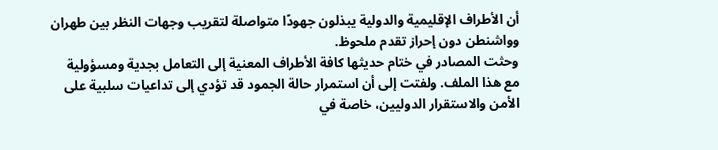أن الأطراف الإقليمية والدولية يبذلون جهودًا متواصلة لتقريب وجهات النظر بين طهران وواشنطن دون إحراز تقدم ملحوظ.
وحثت المصادر في ختام حديثها كافة الأطراف المعنية إلى التعامل بجدية ومسؤولية مع هذا الملف. ولفتت إلى أن استمرار حالة الجمود قد تؤدي إلى تداعيات سلبية على الأمن والاستقرار الدوليين، خاصة في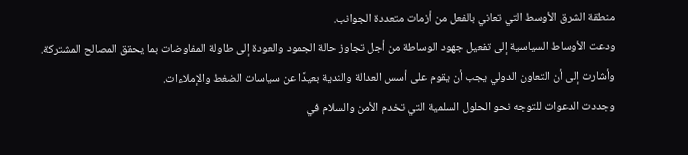منطقة الشرق الأوسط التي تعاني بالفعل من أزمات متعددة الجوانب.
ودعت الأوساط السياسية إلى تفعيل جهود الوساطة من أجل تجاوز حالة الجمود والعودة إلى طاولة المفاوضات بما يحقق المصالح المشتركة.
وأشارت إلى أن التعاون الدولي يجب أن يقوم على أسس العدالة والندية بعيدًا عن سياسات الضغط والإملاءات.
وجددت الدعوات للتوجه نحو الحلول السلمية التي تخدم الأمن والسلام في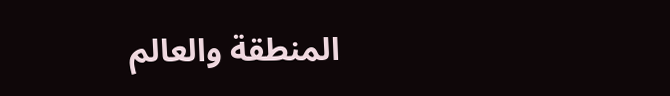المنطقة والعالم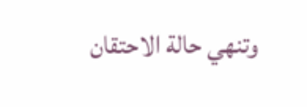وتنهي حالة الاحتقان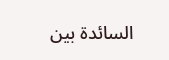السائدة بين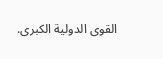القوى الدولية الكبرى.